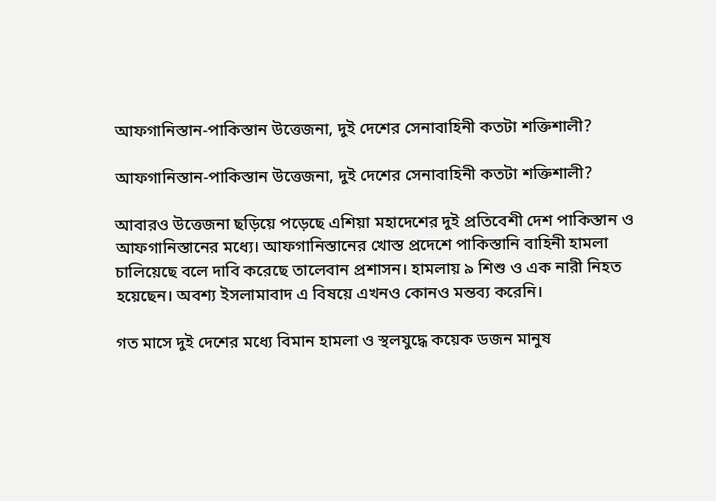আফগানিস্তান-পাকিস্তান উত্তেজনা, দুই দেশের সেনাবাহিনী কতটা শক্তিশালী?

আফগানিস্তান-পাকিস্তান উত্তেজনা, দুই দেশের সেনাবাহিনী কতটা শক্তিশালী?

আবারও উত্তেজনা ছড়িয়ে পড়েছে এশিয়া মহাদেশের দুই প্রতিবেশী দেশ পাকিস্তান ও আফগানিস্তানের মধ্যে। আফগানিস্তানের খোস্ত প্রদেশে পাকিস্তানি বাহিনী হামলা চালিয়েছে বলে দাবি করেছে তালেবান প্রশাসন। হামলায় ৯ শিশু ও এক নারী নিহত হয়েছেন। অবশ্য ইসলামাবাদ এ বিষয়ে এখনও কোনও মন্তব্য করেনি।

গত মাসে দুই দেশের মধ্যে বিমান হামলা ও স্থলযুদ্ধে কয়েক ডজন মানুষ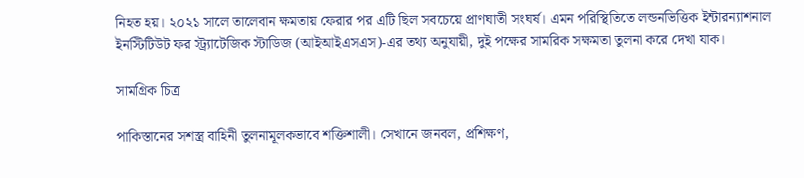নিহত হয়। ২০২১ সালে তালেবান ক্ষমতায় ফেরার পর এটি ছিল সবচেয়ে প্রাণঘাতী সংঘর্ষ। এমন পরিস্থিতিতে লন্ডনভিত্তিক ইন্টারন্যাশনাল ইনস্টিটিউট ফর স্ট্র্যাটেজিক স্টাডিজ (আইআইএসএস)-এর তথ্য অনুযায়ী, দুই পক্ষের সামরিক সক্ষমতা তুলনা করে দেখা যাক।

সামগ্রিক চিত্র

পাকিস্তানের সশস্ত্র বাহিনী তুলনামূলকভাবে শক্তিশালী। সেখানে জনবল, প্রশিক্ষণ,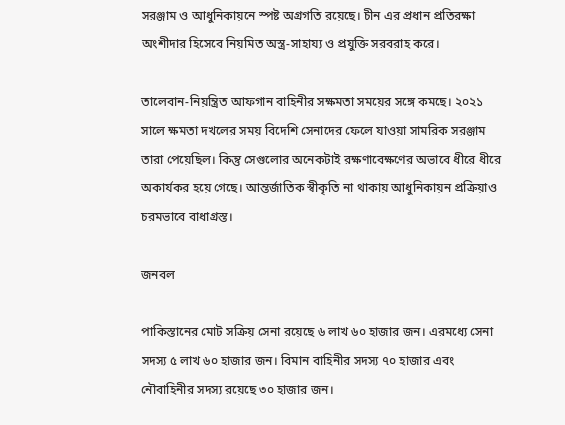সরঞ্জাম ও আধুনিকায়নে স্পষ্ট অগ্রগতি রয়েছে। চীন এর প্রধান প্রতিরক্ষা অংশীদার হিসেবে নিয়মিত অস্ত্র-সাহায্য ও প্রযুক্তি সরবরাহ করে।

তালেবান-নিয়ন্ত্রিত আফগান বাহিনীর সক্ষমতা সময়ের সঙ্গে কমছে। ২০২১ সালে ক্ষমতা দখলের সময় বিদেশি সেনাদের ফেলে যাওয়া সামরিক সরঞ্জাম তারা পেয়েছিল। কিন্তু সেগুলোর অনেকটাই রক্ষণাবেক্ষণের অভাবে ধীরে ধীরে অকার্যকর হয়ে গেছে। আন্তর্জাতিক স্বীকৃতি না থাকায় আধুনিকায়ন প্রক্রিয়াও চরমভাবে বাধাগ্রস্ত।

জনবল

পাকিস্তানের মোট সক্রিয় সেনা রয়েছে ৬ লাখ ৬০ হাজার জন। এরমধ্যে সেনা সদস্য ৫ লাখ ৬০ হাজার জন। বিমান বাহিনীর সদস্য ৭০ হাজার এবং নৌবাহিনীর সদস্য রয়েছে ৩০ হাজার জন।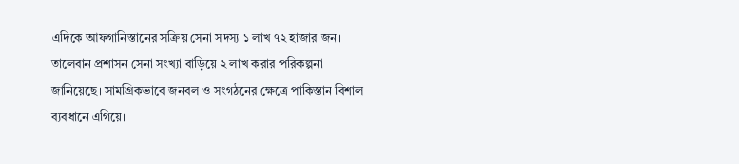এদিকে আফগানিস্তানের সক্রিয় সেনা সদস্য ১ লাখ ৭২ হাজার জন। তালেবান প্রশাসন সেনা সংখ্যা বাড়িয়ে ২ লাখ করার পরিকল্পনা জানিয়েছে। সামগ্রিকভাবে জনবল ও সংগঠনের ক্ষেত্রে পাকিস্তান বিশাল ব্যবধানে এগিয়ে।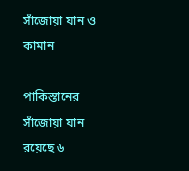সাঁজোয়া যান ও কামান

পাকিস্তানের সাঁজোয়া যান রয়েছে ৬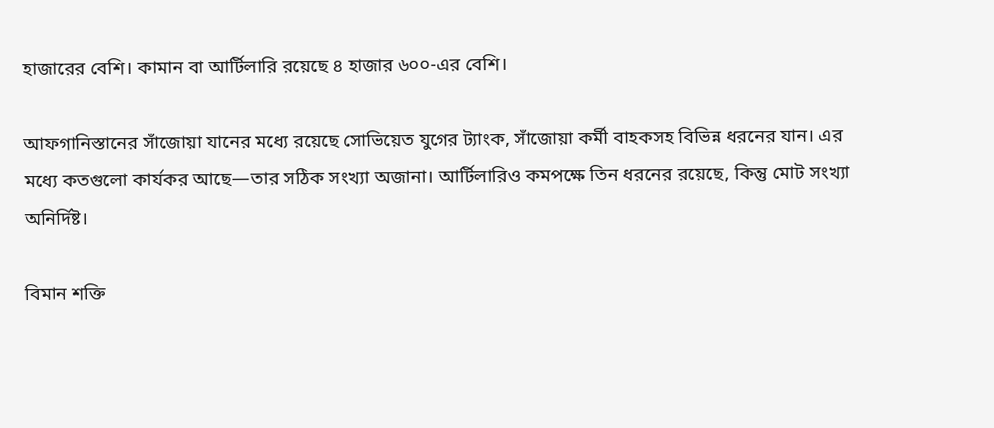হাজারের বেশি। কামান বা আর্টিলারি রয়েছে ৪ হাজার ৬০০-এর বেশি।

আফগানিস্তানের সাঁজোয়া যানের মধ্যে রয়েছে সোভিয়েত যুগের ট্যাংক, সাঁজোয়া কর্মী বাহকসহ বিভিন্ন ধরনের যান। এর মধ্যে কতগুলো কার্যকর আছে—তার সঠিক সংখ্যা অজানা। আর্টিলারিও কমপক্ষে তিন ধরনের রয়েছে, কিন্তু মোট সংখ্যা অনির্দিষ্ট।

বিমান শক্তি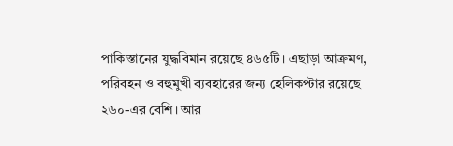পাকিস্তানের যুদ্ধবিমান রয়েছে ৪৬৫টি। এছাড়া আক্রমণ, পরিবহন ও বহুমুখী ব্যবহারের জন্য হেলিকপ্টার রয়েছে ২৬০-এর বেশি। আর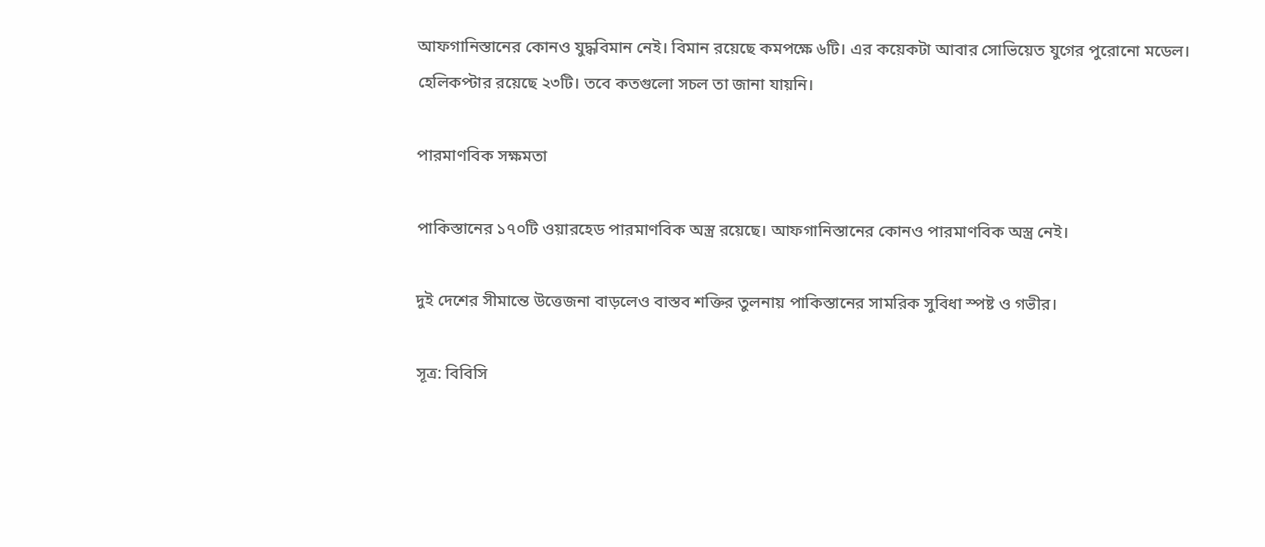আফগানিস্তানের কোনও যুদ্ধবিমান নেই। বিমান রয়েছে কমপক্ষে ৬টি। এর কয়েকটা আবার সোভিয়েত যুগের পুরোনো মডেল। হেলিকপ্টার রয়েছে ২৩টি। তবে কতগুলো সচল তা জানা যায়নি।

পারমাণবিক সক্ষমতা

পাকিস্তানের ১৭০টি ওয়ারহেড পারমাণবিক অস্ত্র রয়েছে। আফগানিস্তানের কোনও পারমাণবিক অস্ত্র নেই।

দুই দেশের সীমান্তে উত্তেজনা বাড়লেও বাস্তব শক্তির তুলনায় পাকিস্তানের সামরিক সুবিধা স্পষ্ট ও গভীর।

সূত্র: বিবিসি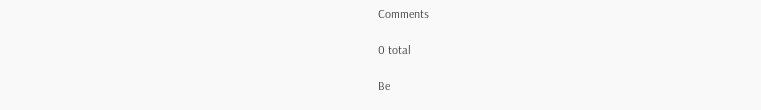Comments

0 total

Be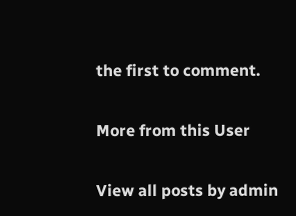the first to comment.

More from this User

View all posts by admin